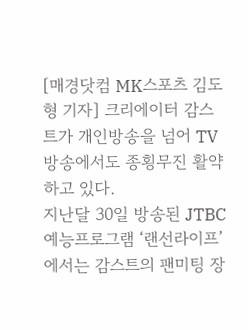[매경닷컴 MK스포츠 김도형 기자] 크리에이터 감스트가 개인방송을 넘어 TV방송에서도 종횡무진 활약하고 있다.
지난달 30일 방송된 JTBC 예능프로그램 ‘랜선라이프’에서는 감스트의 팬미팅 장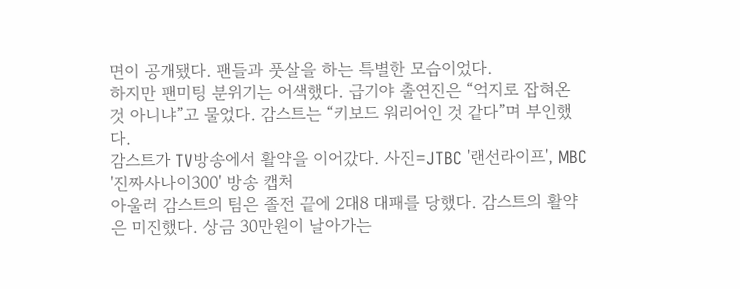면이 공개됐다. 팬들과 풋살을 하는 특별한 모습이었다.
하지만 팬미팅 분위기는 어색했다. 급기야 출연진은 “억지로 잡혀온 것 아니냐”고 물었다. 감스트는 “키보드 워리어인 것 같다”며 부인했다.
감스트가 TV방송에서 활약을 이어갔다. 사진=JTBC '랜선라이프', MBC '진짜사나이300' 방송 캡처
아울러 감스트의 팀은 졸전 끝에 2대8 대패를 당했다. 감스트의 활약은 미진했다. 상금 30만원이 날아가는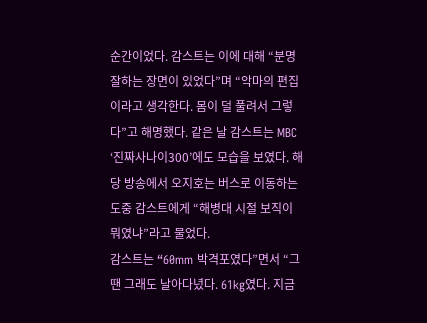순간이었다. 감스트는 이에 대해 “분명 잘하는 장면이 있었다”며 “악마의 편집이라고 생각한다. 몸이 덜 풀려서 그렇다”고 해명했다. 같은 날 감스트는 MBC ‘진짜사나이300’에도 모습을 보였다. 해당 방송에서 오지호는 버스로 이동하는 도중 감스트에게 “해병대 시절 보직이 뭐였냐”라고 물었다.
감스트는 “60mm 박격포였다”면서 “그땐 그래도 날아다녔다. 61kg였다. 지금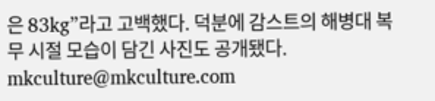은 83kg”라고 고백했다. 덕분에 감스트의 해병대 복무 시절 모습이 담긴 사진도 공개됐다. mkculture@mkculture.com